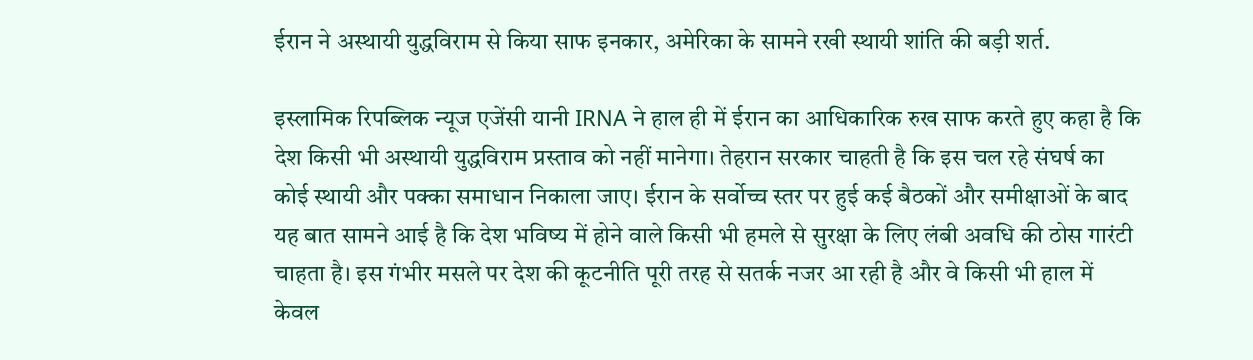ईरान ने अस्थायी युद्धविराम से किया साफ इनकार, अमेरिका के सामने रखी स्थायी शांति की बड़ी शर्त.

इस्लामिक रिपब्लिक न्यूज एजेंसी यानी IRNA ने हाल ही में ईरान का आधिकारिक रुख साफ करते हुए कहा है कि देश किसी भी अस्थायी युद्धविराम प्रस्ताव को नहीं मानेगा। तेहरान सरकार चाहती है कि इस चल रहे संघर्ष का कोई स्थायी और पक्का समाधान निकाला जाए। ईरान के सर्वोच्च स्तर पर हुई कई बैठकों और समीक्षाओं के बाद यह बात सामने आई है कि देश भविष्य में होने वाले किसी भी हमले से सुरक्षा के लिए लंबी अवधि की ठोस गारंटी चाहता है। इस गंभीर मसले पर देश की कूटनीति पूरी तरह से सतर्क नजर आ रही है और वे किसी भी हाल में केवल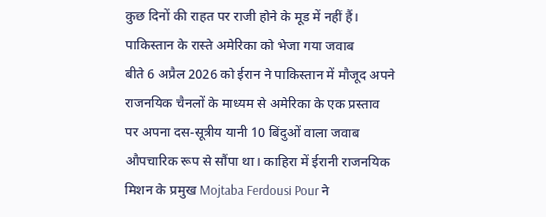कुछ दिनों की राहत पर राजी होने के मूड में नहीं हैं।
पाकिस्तान के रास्ते अमेरिका को भेजा गया जवाब
बीते 6 अप्रैल 2026 को ईरान ने पाकिस्तान में मौजूद अपने राजनयिक चैनलों के माध्यम से अमेरिका के एक प्रस्ताव पर अपना दस-सूत्रीय यानी 10 बिंदुओं वाला जवाब औपचारिक रूप से सौंपा था। काहिरा में ईरानी राजनयिक मिशन के प्रमुख Mojtaba Ferdousi Pour ने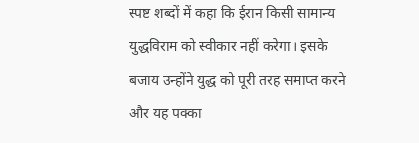स्पष्ट शब्दों में कहा कि ईरान किसी सामान्य युद्धविराम को स्वीकार नहीं करेगा। इसके बजाय उन्होंने युद्ध को पूरी तरह समाप्त करने और यह पक्का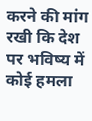करने की मांग रखी कि देश पर भविष्य में कोई हमला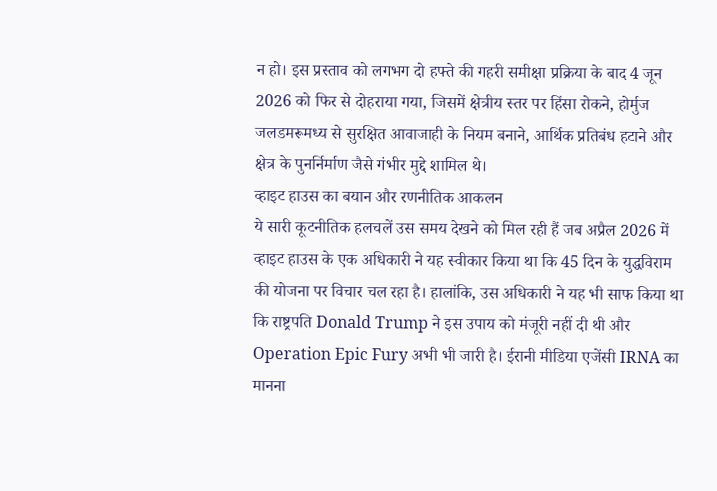न हो। इस प्रस्ताव को लगभग दो हफ्ते की गहरी समीक्षा प्रक्रिया के बाद 4 जून 2026 को फिर से दोहराया गया, जिसमें क्षेत्रीय स्तर पर हिंसा रोकने, होर्मुज जलडमरूमध्य से सुरक्षित आवाजाही के नियम बनाने, आर्थिक प्रतिबंध हटाने और क्षेत्र के पुनर्निर्माण जैसे गंभीर मुद्दे शामिल थे।
व्हाइट हाउस का बयान और रणनीतिक आकलन
ये सारी कूटनीतिक हलचलें उस समय देखने को मिल रही हैं जब अप्रैल 2026 में व्हाइट हाउस के एक अधिकारी ने यह स्वीकार किया था कि 45 दिन के युद्धविराम की योजना पर विचार चल रहा है। हालांकि, उस अधिकारी ने यह भी साफ किया था कि राष्ट्रपति Donald Trump ने इस उपाय को मंजूरी नहीं दी थी और Operation Epic Fury अभी भी जारी है। ईरानी मीडिया एजेंसी IRNA का मानना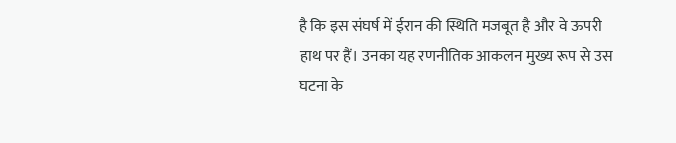है कि इस संघर्ष में ईरान की स्थिति मजबूत है और वे ऊपरी हाथ पर हैं। उनका यह रणनीतिक आकलन मुख्य रूप से उस घटना के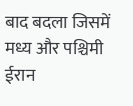बाद बदला जिसमें मध्य और पश्चिमी ईरान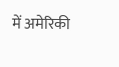में अमेरिकी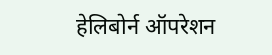हेलिबोर्न ऑपरेशन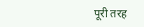पूरी तरह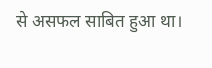से असफल साबित हुआ था।